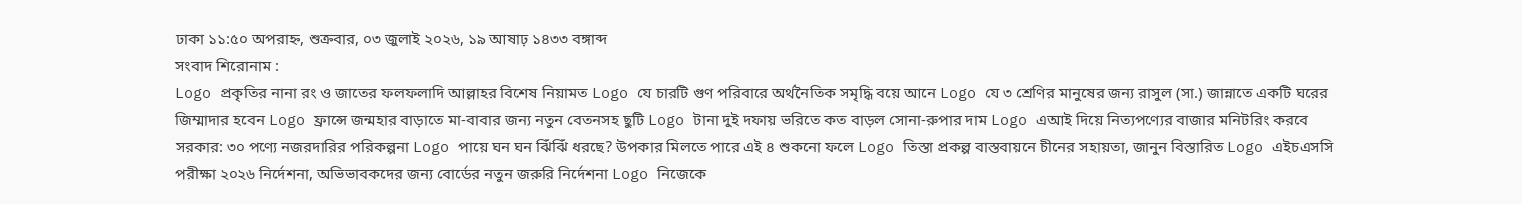ঢাকা ১১:৫০ অপরাহ্ন, শুক্রবার, ০৩ জুলাই ২০২৬, ১৯ আষাঢ় ১৪৩৩ বঙ্গাব্দ
সংবাদ শিরোনাম :
Logo প্রকৃতির নানা রং ও জাতের ফলফলাদি আল্লাহর বিশেষ নিয়ামত Logo যে চারটি গুণ পরিবারে অর্থনৈতিক সমৃদ্ধি বয়ে আনে Logo যে ৩ শ্রেণির মানুষের জন্য রাসুল (সা.) জান্নাতে একটি ঘরের জিম্মাদার হবেন Logo ফ্রান্সে জন্মহার বাড়াতে মা-বাবার জন্য নতুন বেতনসহ ছুটি Logo টানা দুই দফায় ভরিতে কত বাড়ল সোনা-রুপার দাম Logo এআই দিয়ে নিত্যপণ্যের বাজার মনিটরিং করবে সরকার: ৩০ পণ্যে নজরদারির পরিকল্পনা Logo পায়ে ঘন ঘন ঝিঁঝিঁ ধরছে? উপকার মিলতে পারে এই ৪ শুকনো ফলে Logo তিস্তা প্রকল্প বাস্তবায়নে চীনের সহায়তা, জানুন বিস্তারিত Logo এইচএসসি পরীক্ষা ২০২৬ নির্দেশনা, অভিভাবকদের জন্য বোর্ডের নতুন জরুরি নির্দেশনা Logo নিজেকে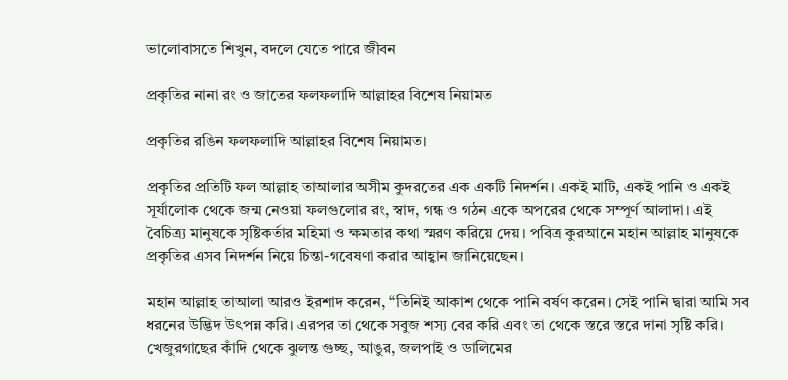ভালোবাসতে শিখুন, বদলে যেতে পারে জীবন

প্রকৃতির নানা রং ও জাতের ফলফলাদি আল্লাহর বিশেষ নিয়ামত

প্রকৃতির রঙিন ফলফলাদি আল্লাহর বিশেষ নিয়ামত।

প্রকৃতির প্রতিটি ফল আল্লাহ তাআলার অসীম কুদরতের এক একটি নিদর্শন। একই মাটি, একই পানি ও একই সূর্যালোক থেকে জন্ম নেওয়া ফলগুলোর রং, স্বাদ, গন্ধ ও গঠন একে অপরের থেকে সম্পূর্ণ আলাদা। এই বৈচিত্র্য মানুষকে সৃষ্টিকর্তার মহিমা ও ক্ষমতার কথা স্মরণ করিয়ে দেয়। পবিত্র কুরআনে মহান আল্লাহ মানুষকে প্রকৃতির এসব নিদর্শন নিয়ে চিন্তা-গবেষণা করার আহ্বান জানিয়েছেন।

মহান আল্লাহ তাআলা আরও ইরশাদ করেন, “তিনিই আকাশ থেকে পানি বর্ষণ করেন। সেই পানি দ্বারা আমি সব ধরনের উদ্ভিদ উৎপন্ন করি। এরপর তা থেকে সবুজ শস্য বের করি এবং তা থেকে স্তরে স্তরে দানা সৃষ্টি করি। খেজুরগাছের কাঁদি থেকে ঝুলন্ত গুচ্ছ, আঙুর, জলপাই ও ডালিমের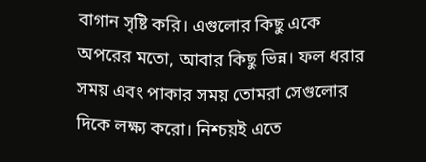বাগান সৃষ্টি করি। এগুলোর কিছু একে অপরের মতো, আবার কিছু ভিন্ন। ফল ধরার সময় এবং পাকার সময় তোমরা সেগুলোর দিকে লক্ষ্য করো। নিশ্চয়ই এতে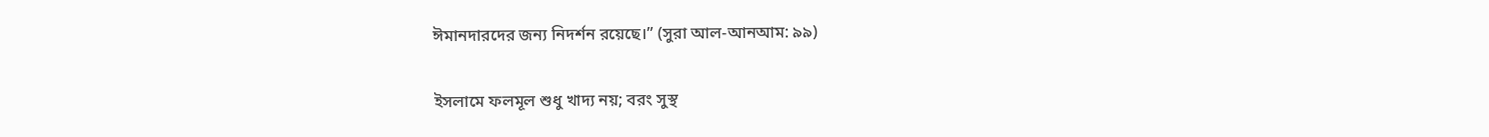ঈমানদারদের জন্য নিদর্শন রয়েছে।” (সুরা আল-আনআম: ৯৯)

ইসলামে ফলমূল শুধু খাদ্য নয়; বরং সুস্থ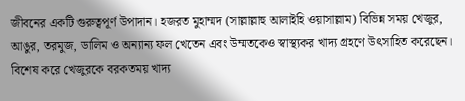জীবনের একটি গুরুত্বপূর্ণ উপাদান। হজরত মুহাম্মদ (সাল্লাল্লাহু আলাইহি ওয়াসাল্লাম) বিভিন্ন সময় খেজুর, আঙুর, তরমুজ, ডালিম ও অন্যান্য ফল খেতেন এবং উম্মতকেও স্বাস্থ্যকর খাদ্য গ্রহণে উৎসাহিত করেছেন। বিশেষ করে খেজুরকে বরকতময় খাদ্য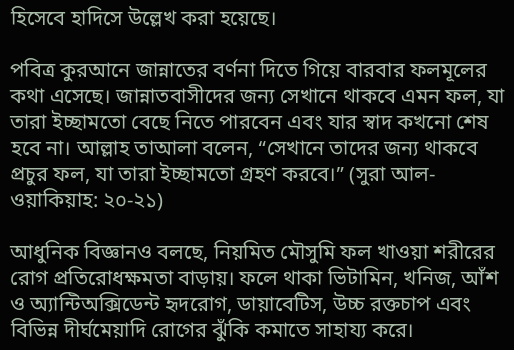হিসেবে হাদিসে উল্লেখ করা হয়েছে।

পবিত্র কুরআনে জান্নাতের বর্ণনা দিতে গিয়ে বারবার ফলমূলের কথা এসেছে। জান্নাতবাসীদের জন্য সেখানে থাকবে এমন ফল, যা তারা ইচ্ছামতো বেছে নিতে পারবেন এবং যার স্বাদ কখনো শেষ হবে না। আল্লাহ তাআলা বলেন, “সেখানে তাদের জন্য থাকবে প্রচুর ফল, যা তারা ইচ্ছামতো গ্রহণ করবে।” (সুরা আল-ওয়াকিয়াহ: ২০-২১)

আধুনিক বিজ্ঞানও বলছে, নিয়মিত মৌসুমি ফল খাওয়া শরীরের রোগ প্রতিরোধক্ষমতা বাড়ায়। ফলে থাকা ভিটামিন, খনিজ, আঁশ ও অ্যান্টিঅক্সিডেন্ট হৃদরোগ, ডায়াবেটিস, উচ্চ রক্তচাপ এবং বিভিন্ন দীর্ঘমেয়াদি রোগের ঝুঁকি কমাতে সাহায্য করে।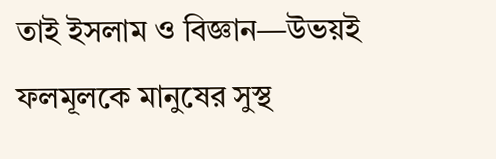তাই ইসলাম ও বিজ্ঞান—উভয়ই ফলমূলকে মানুষের সুস্থ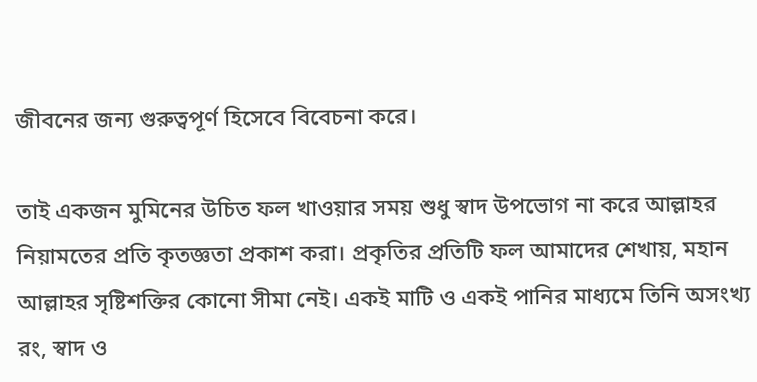জীবনের জন্য গুরুত্বপূর্ণ হিসেবে বিবেচনা করে।

তাই একজন মুমিনের উচিত ফল খাওয়ার সময় শুধু স্বাদ উপভোগ না করে আল্লাহর নিয়ামতের প্রতি কৃতজ্ঞতা প্রকাশ করা। প্রকৃতির প্রতিটি ফল আমাদের শেখায়, মহান আল্লাহর সৃষ্টিশক্তির কোনো সীমা নেই। একই মাটি ও একই পানির মাধ্যমে তিনি অসংখ্য রং, স্বাদ ও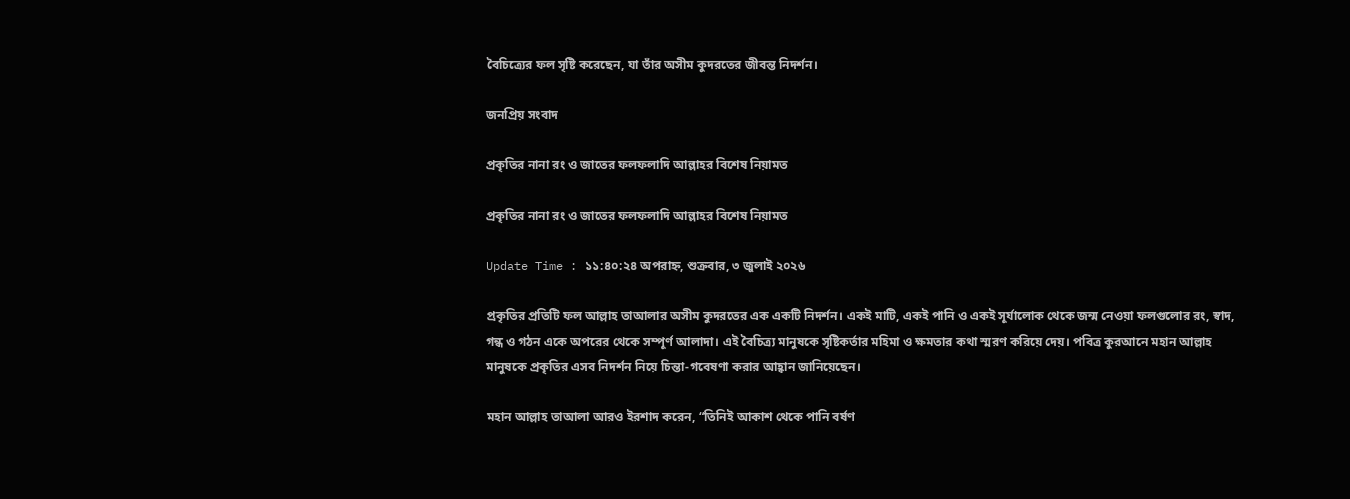বৈচিত্র্যের ফল সৃষ্টি করেছেন, যা তাঁর অসীম কুদরতের জীবন্ত নিদর্শন।

জনপ্রিয় সংবাদ

প্রকৃতির নানা রং ও জাতের ফলফলাদি আল্লাহর বিশেষ নিয়ামত

প্রকৃতির নানা রং ও জাতের ফলফলাদি আল্লাহর বিশেষ নিয়ামত

Update Time : ১১:৪০:২৪ অপরাহ্ন, শুক্রবার, ৩ জুলাই ২০২৬

প্রকৃতির প্রতিটি ফল আল্লাহ তাআলার অসীম কুদরতের এক একটি নিদর্শন। একই মাটি, একই পানি ও একই সূর্যালোক থেকে জন্ম নেওয়া ফলগুলোর রং, স্বাদ, গন্ধ ও গঠন একে অপরের থেকে সম্পূর্ণ আলাদা। এই বৈচিত্র্য মানুষকে সৃষ্টিকর্তার মহিমা ও ক্ষমতার কথা স্মরণ করিয়ে দেয়। পবিত্র কুরআনে মহান আল্লাহ মানুষকে প্রকৃতির এসব নিদর্শন নিয়ে চিন্তা-গবেষণা করার আহ্বান জানিয়েছেন।

মহান আল্লাহ তাআলা আরও ইরশাদ করেন, “তিনিই আকাশ থেকে পানি বর্ষণ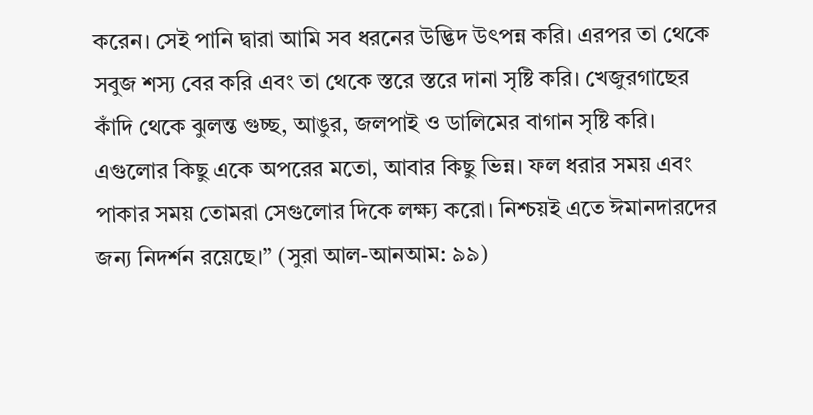করেন। সেই পানি দ্বারা আমি সব ধরনের উদ্ভিদ উৎপন্ন করি। এরপর তা থেকে সবুজ শস্য বের করি এবং তা থেকে স্তরে স্তরে দানা সৃষ্টি করি। খেজুরগাছের কাঁদি থেকে ঝুলন্ত গুচ্ছ, আঙুর, জলপাই ও ডালিমের বাগান সৃষ্টি করি। এগুলোর কিছু একে অপরের মতো, আবার কিছু ভিন্ন। ফল ধরার সময় এবং পাকার সময় তোমরা সেগুলোর দিকে লক্ষ্য করো। নিশ্চয়ই এতে ঈমানদারদের জন্য নিদর্শন রয়েছে।” (সুরা আল-আনআম: ৯৯)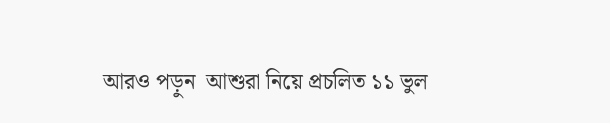আরও পড়ুন  আশুরা নিয়ে প্রচলিত ১১ ভুল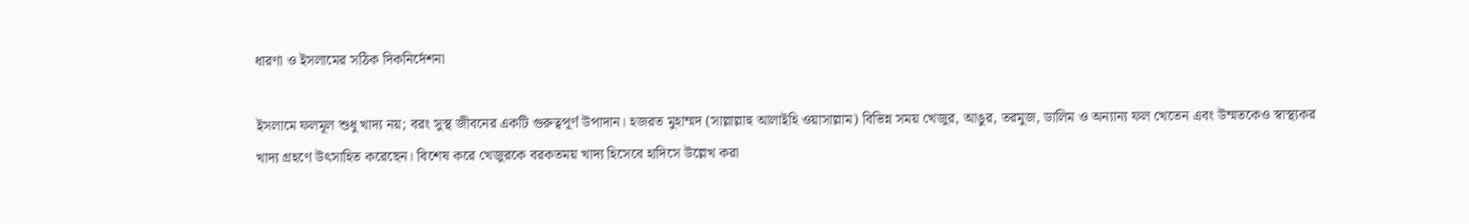ধারণা ও ইসলামের সঠিক দিকনির্দেশনা

ইসলামে ফলমূল শুধু খাদ্য নয়; বরং সুস্থ জীবনের একটি গুরুত্বপূর্ণ উপাদান। হজরত মুহাম্মদ (সাল্লাল্লাহু আলাইহি ওয়াসাল্লাম) বিভিন্ন সময় খেজুর, আঙুর, তরমুজ, ডালিম ও অন্যান্য ফল খেতেন এবং উম্মতকেও স্বাস্থ্যকর খাদ্য গ্রহণে উৎসাহিত করেছেন। বিশেষ করে খেজুরকে বরকতময় খাদ্য হিসেবে হাদিসে উল্লেখ করা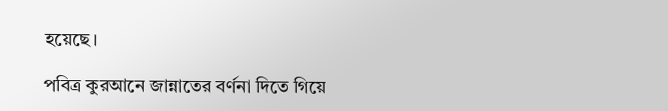হয়েছে।

পবিত্র কুরআনে জান্নাতের বর্ণনা দিতে গিয়ে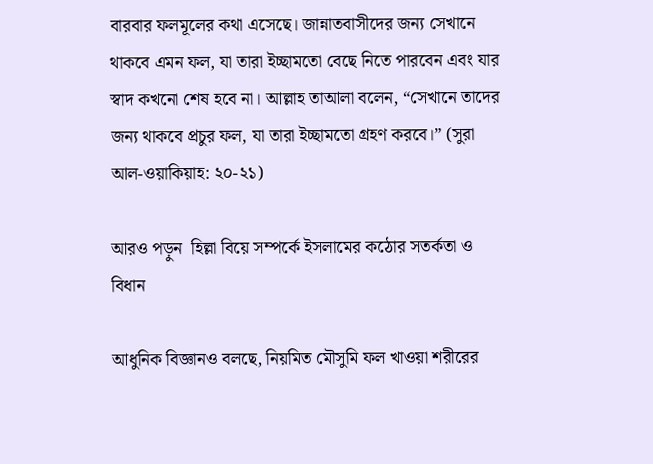বারবার ফলমূলের কথা এসেছে। জান্নাতবাসীদের জন্য সেখানে থাকবে এমন ফল, যা তারা ইচ্ছামতো বেছে নিতে পারবেন এবং যার স্বাদ কখনো শেষ হবে না। আল্লাহ তাআলা বলেন, “সেখানে তাদের জন্য থাকবে প্রচুর ফল, যা তারা ইচ্ছামতো গ্রহণ করবে।” (সুরা আল-ওয়াকিয়াহ: ২০-২১)

আরও পড়ুন  হিল্লা বিয়ে সম্পর্কে ইসলামের কঠোর সতর্কতা ও বিধান

আধুনিক বিজ্ঞানও বলছে, নিয়মিত মৌসুমি ফল খাওয়া শরীরের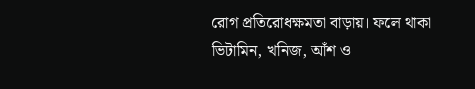রোগ প্রতিরোধক্ষমতা বাড়ায়। ফলে থাকা ভিটামিন, খনিজ, আঁশ ও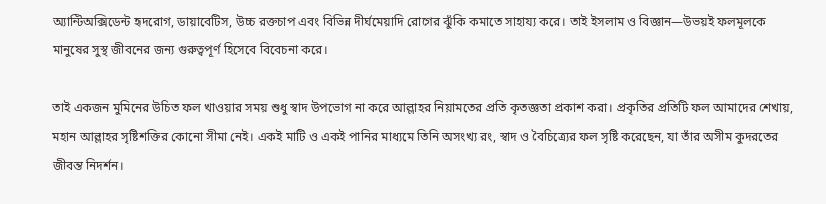অ্যান্টিঅক্সিডেন্ট হৃদরোগ, ডায়াবেটিস, উচ্চ রক্তচাপ এবং বিভিন্ন দীর্ঘমেয়াদি রোগের ঝুঁকি কমাতে সাহায্য করে। তাই ইসলাম ও বিজ্ঞান—উভয়ই ফলমূলকে মানুষের সুস্থ জীবনের জন্য গুরুত্বপূর্ণ হিসেবে বিবেচনা করে।

তাই একজন মুমিনের উচিত ফল খাওয়ার সময় শুধু স্বাদ উপভোগ না করে আল্লাহর নিয়ামতের প্রতি কৃতজ্ঞতা প্রকাশ করা। প্রকৃতির প্রতিটি ফল আমাদের শেখায়, মহান আল্লাহর সৃষ্টিশক্তির কোনো সীমা নেই। একই মাটি ও একই পানির মাধ্যমে তিনি অসংখ্য রং, স্বাদ ও বৈচিত্র্যের ফল সৃষ্টি করেছেন, যা তাঁর অসীম কুদরতের জীবন্ত নিদর্শন।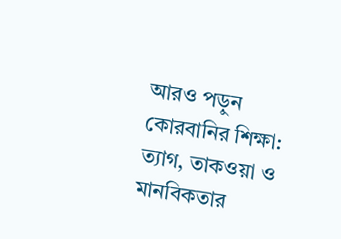আরও পড়ুন  কোরবানির শিক্ষা: ত্যাগ, তাকওয়া ও মানবিকতার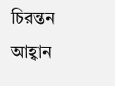চিরন্তন আহ্বান